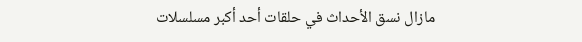مازال نسق الأحداث في حلقات أحد أكبر مسلسلات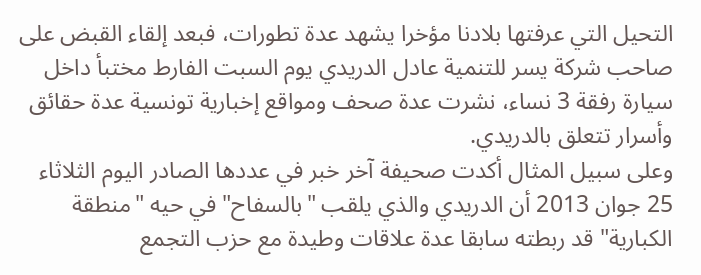التحيل التي عرفتها بلادنا مؤخرا يشهد عدة تطورات، فبعد إلقاء القبض على صاحب شركة يسر للتنمية عادل الدريدي يوم السبت الفارط مختبأ داخل سيارة رفقة 3 نساء، نشرت عدة صحف ومواقع إخبارية تونسية عدة حقائق وأسرار تتعلق بالدريدي.
وعلى سبيل المثال أكدت صحيفة آخر خبر في عددها الصادر اليوم الثلاثاء 25 جوان 2013 أن الدريدي والذي يلقب "بالسفاح" في حيه "منطقة الكبارية" قد ربطته سابقا عدة علاقات وطيدة مع حزب التجمع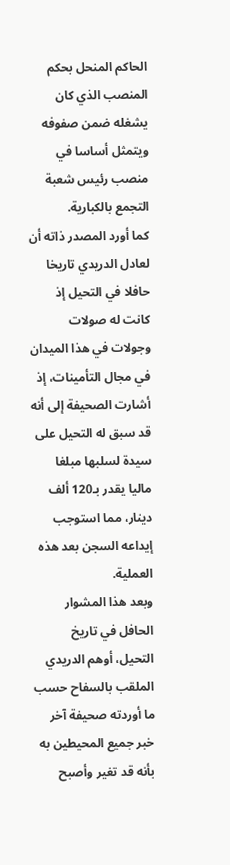الحاكم المنحل بحكم المنصب الذي كان يشغله ضمن صفوفه ويتمثل أساسا في منصب رئيس شعبة التجمع بالكبارية.
كما أورد المصدر ذاته أن لعادل الدريدي تاريخا حافلا في التحيل إذ كانت له صولات وجولات في هذا الميدان في مجال التأمينات، إذ أشارت الصحيفة إلى أنه قد سبق له التحيل على سيدة لسلبها مبلغا ماليا يقدر بـ120 ألف دينار، مما استوجب إيداعه السجن بعد هذه العملية.
وبعد هذا المشوار الحافل في تاريخ التحيل، أوهم الدريدي الملقب بالسفاح حسب ما أوردته صحيفة آخر خبر جميع المحيطين به بأنه قد تغير وأصبح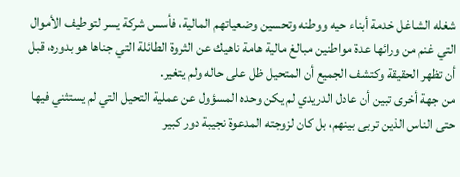شغله الشاغل خدمة أبناء حيه ووطنه وتحسين وضعياتهم المالية، فأسس شركة يسر لتوطيف الأموال التي غنم من ورائها عدة مواطنين مبالغ مالية هامة ناهيك عن الثروة الطائلة التي جناها هو بدوره، قبل أن تظهر الحقيقة وكتشف الجميع أن المتحيل ظل على حاله ولم يتغير.
من جهة أخرى تبين أن عادل الدريدي لم يكن وحده المسؤول عن عملية التحيل التي لم يستثني فيها حتى الناس الذين تربى بينهم، بل كان لزوجته المدعوة نجيبة دور كبير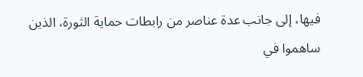فيها، إلى جانب عدة عناصر من رابطات حماية الثورة، الذين ساهموا في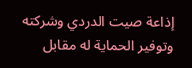إذاعة صيت الدردي وشركته وتوفير الحماية له مقابل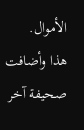الأموال.
هذا وأضافت صحيفة آخر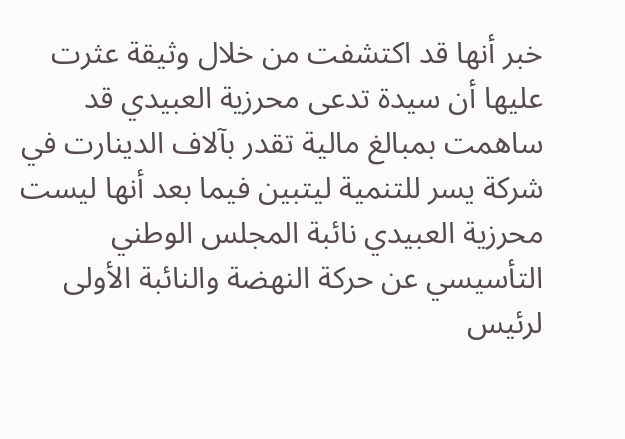خبر أنها قد اكتشفت من خلال وثيقة عثرت عليها أن سيدة تدعى محرزية العبيدي قد ساهمت بمبالغ مالية تقدر بآلاف الدينارت في شركة يسر للتنمية ليتبين فيما بعد أنها ليست محرزية العبيدي نائبة المجلس الوطني التأسيسي عن حركة النهضة والنائبة الأولى لرئيس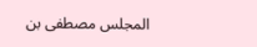المجلس مصطفى بن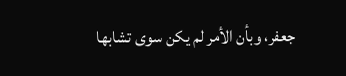جعفر، وبأن الأمر لم يكن سوى تشابها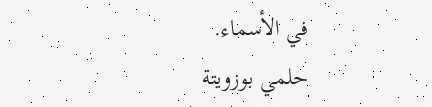في الأسماء.
حلمي بوزويتة